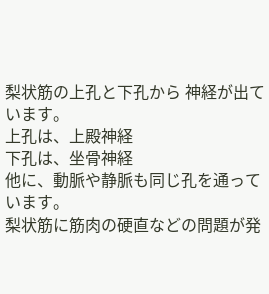梨状筋の上孔と下孔から 神経が出ています。
上孔は、上殿神経
下孔は、坐骨神経
他に、動脈や静脈も同じ孔を通っています。
梨状筋に筋肉の硬直などの問題が発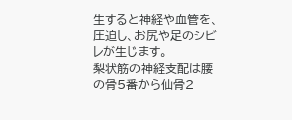生すると神経や血管を、圧迫し、お尻や足のシビレが生じます。
梨状筋の神経支配は腰の骨5番から仙骨2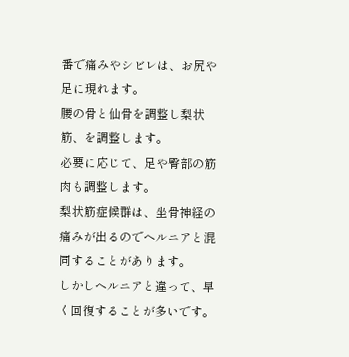番で痛みやシビレは、お尻や足に現れます。
腰の骨と仙骨を調整し梨状筋、を調整します。
必要に応じて、足や臀部の筋肉も調整します。
梨状筋症候群は、坐骨神経の痛みが出るのでヘルニアと混同することがあります。
しかしヘルニアと違って、早く回復することが多いです。